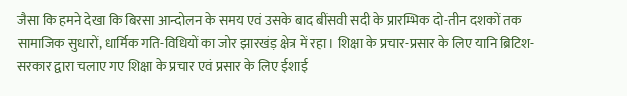जैसा कि हमने देखा कि बिरसा आन्दोलन के समय एवं उसके बाद बींसवी सदी के प्रारम्भिक दो-तीन दशकों तक सामाजिक सुधारों, धार्मिक गति-विधियों का जोर झारखंड़ क्षेत्र में रहा। शिक्षा के प्रचार-प्रसार के लिए यानि ब्रिटिश-सरकार द्वारा चलाए गए शिक्षा के प्रचार एवं प्रसार के लिए ईशाई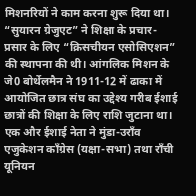मिशनरियों ने काम करना शुरू दिया था। “सुयारन ग्रेजुएट” ने शिक्षा के प्रचार-प्रसार के लिए “क्रिसचीयन एसोसिएशन” की स्थापना की थी। आंगलिक मिशन के जे0 बोर्थेलमैन ने 1911-12 में ढाका में आयोजित छात्र संघ का उद्देश्य गरीब ईशाई छात्रों की शिक्षा के लिए राशि जुटाना था। एक और ईशाई नेता ने मुंडा-उराँव एजुकेशन काँग्रेस (यक्षा-सभा) तथा राँची यूनियन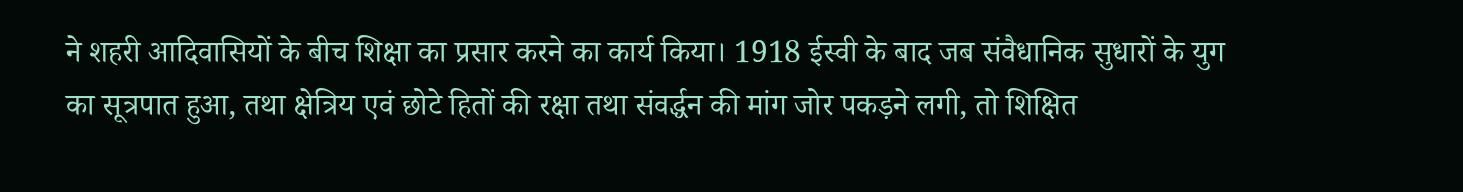ने शहरी आदिवासियों के बीच शिक्षा का प्रसार करने का कार्य किया। 1918 ईस्वी के बाद जब संवैधानिक सुधारों के युग का सूत्रपात हुआ, तथा क्षेत्रिय एवं छोटे हितों की रक्षा तथा संवर्द्धन की मांग जोर पकड़ने लगी, तो शिक्षित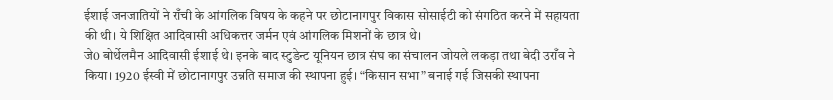ईशाई जनजातियों ने राँची के आंगलिक विषय के कहने पर छोटानागपुर विकास सोसाईटी को संगठित करने में सहायता की थी। ये शिक्षित आदिवासी अधिकत्तर जर्मन एवं आंगलिक मिशनों के छात्र थे।
जे0 बोर्थेलमैन आदिवासी ईशाई थे। इनके बाद स्टुडेन्ट यूनियन छात्र संघ का संचालन जोयले लकड़ा तथा बेदी उराँव ने किया। 1920 ईस्वी में छोटानागपुर उन्नति समाज की स्थापना हुई। “किसान सभा” बनाई गई जिसकी स्थापना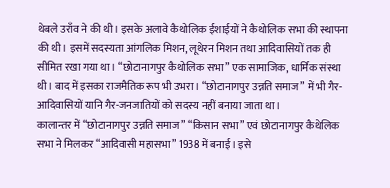थेबले उराँव ने की थी। इसके अलावे कैथोलिक ईशाईयों ने कैथोलिक सभा की स्थापना की थी। इसमें सदस्यता आंगलिक मिशन, लूथेरन मिशन तथा आदिवासियों तक ही सीमित रखा गया था। “छोटानागपुर कैथोलिक सभा” एक सामाजिक, धार्मिक संस्था थी। बाद में इसका राजमैतिक रूप भी उभरा। “छोटानागपुर उन्नति समाज” में भी गैर-आदिवासियों यानि गैर-जनजातियों को सदस्य नहीं बनाया जाता था।
कालान्तर में “छोटानागपुर उन्नति समाज” “किसान सभा” एवं छोटानागपुर कैथेलिक सभा ने मिलकर “आदिवासी महासभा” 1938 में बनाई। इसे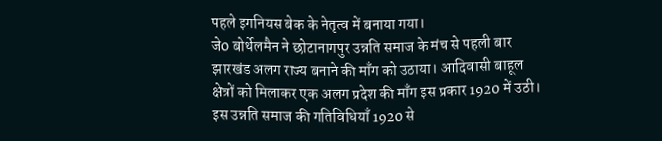पहले इगनियस बेक के नेतृत्व में बनाया गया।
जे0 बोर्थेलमैन ने छोटानागपुर उन्नति समाज के मंच से पहली बार झारखंड अलग राज्य बनाने की माँग को उठाया। आदिवासी बाहूल क्षेत्रों को मिलाकर एक अलग प्रदेश की माँग इस प्रकार 1920 में उठी। इस उन्नति समाज की गतिविधियाँ 1920 से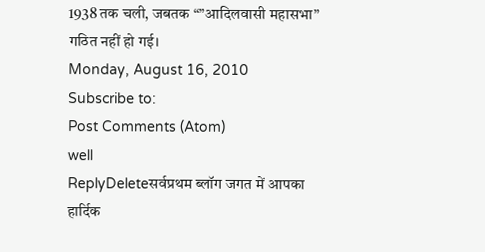1938 तक चली, जबतक “”आदिलवासी महासभा” गठित नहीं हो गई।
Monday, August 16, 2010
Subscribe to:
Post Comments (Atom)
well
ReplyDeleteसर्वप्रथम ब्लॉग जगत में आपका हार्दिक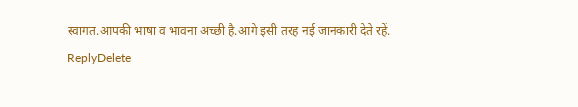स्वागत.आपकी भाषा व भावना अच्छी है.आगे इसी तरह नई जानकारी देते रहें.
ReplyDelete